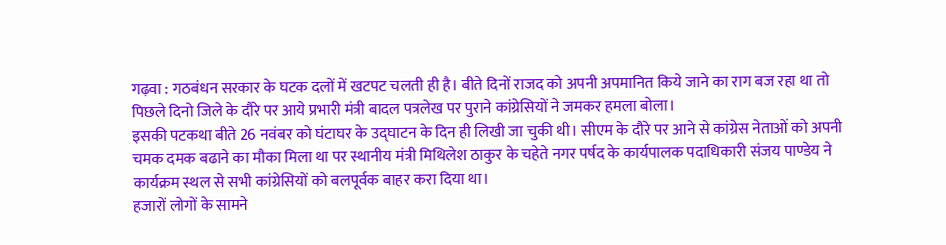गढ़वा : गठबंधन सरकार के घटक दलों में खटपट चलती ही है। बीते दिनों राजद को अपनी अपमानित किये जाने का राग बज रहा था तो पिछले दिनो जिले के दौरे पर आये प्रभारी मंत्री बादल पत्रलेख पर पुराने कांग्रेसियों ने जमकर हमला बोला।
इसकी पटकथा बीते 26 नवंबर को घंटाघर के उद्घाटन के दिन ही लिखी जा चुकी थी। सीएम के दौरे पर आने से कांग्रेस नेताओं को अपनी चमक दमक बढाने का मौका मिला था पर स्थानीय मंत्री मिथिलेश ठाकुर के चहेते नगर पर्षद के कार्यपालक पदाधिकारी संजय पाण्डेय ने कार्यक्रम स्थल से सभी कांग्रेसियों को बलपूर्वक बाहर करा दिया था।
हजारों लोगों के सामने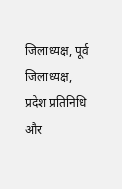जिलाध्यक्ष, पूर्व जिलाध्यक्ष, प्रदेश प्रतिनिधि और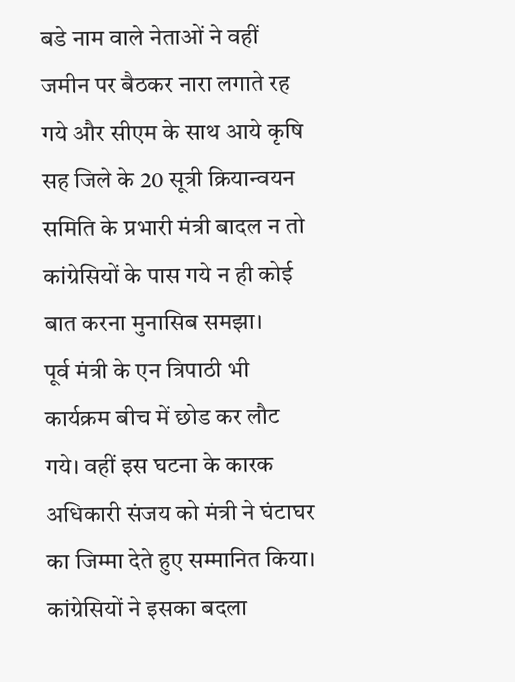बडे नाम वाले नेताओं ने वहीं जमीन पर बैठकर नारा लगाते रह गये और सीएम के साथ आये कृषि सह जिले के 20 सूत्री क्रियान्वयन समिति के प्रभारी मंत्री बादल न तो कांग्रेसियों के पास गये न ही कोई बात करना मुनासिब समझा।
पूर्व मंत्री के एन त्रिपाठी भी कार्यक्रम बीच में छोड कर लौट गये। वहीं इस घटना के कारक अधिकारी संजय को मंत्री ने घंटाघर का जिम्मा देते हुए सम्मानित किया। कांग्रेसियों ने इसका बदला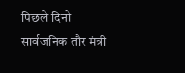पिछले दिनो सार्वजनिक तौर मंत्री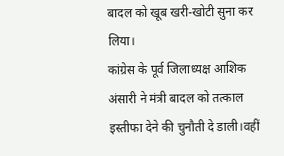बादल को खूब खरी-खोटी सुना कर लिया।
कांग्रेस के पूर्व जिलाध्यक्ष आशिक अंसारी ने मंत्री बादल को तत्काल इस्तीफा देने की चुनौती दे डाली।वहीं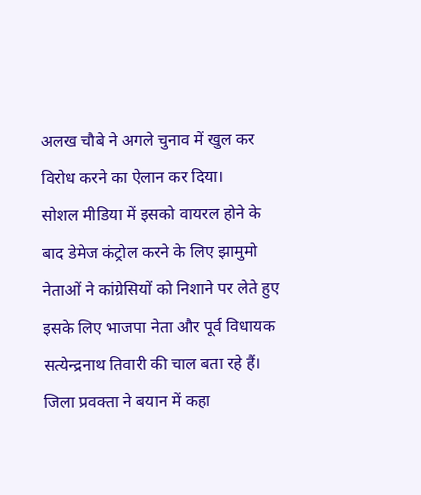अलख चौबे ने अगले चुनाव में खुल कर विरोध करने का ऐलान कर दिया।
सोशल मीडिया में इसको वायरल होने के बाद डेमेज कंट्रोल करने के लिए झामुमो नेताओं ने कांग्रेसियों को निशाने पर लेते हुए इसके लिए भाजपा नेता और पूर्व विधायक सत्येन्द्रनाथ तिवारी की चाल बता रहे हैं।
जिला प्रवक्ता ने बयान में कहा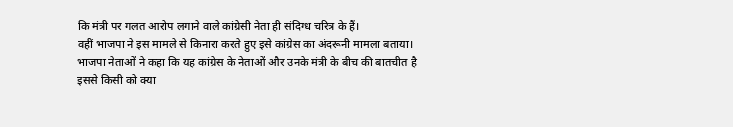कि मंत्री पर गलत आरोप लगाने वाले कांग्रेसी नेता ही संदिग्ध चरित्र के हैं।
वहीं भाजपा ने इस मामले से किनारा करते हुए इसे कांग्रेस का अंदरूनी मामला बताया।
भाजपा नेताओं ने कहा कि यह कांग्रेस के नेताओं और उनके मंत्री के बीच की बातचीत है इससे किसी को क्या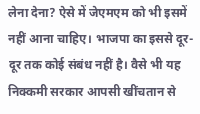लेना देना? ऐसे में जेएमएम को भी इसमें नहीं आना चाहिए। भाजपा का इससे दूर-दूर तक कोई संबंध नहीं है। वैसे भी यह निक्कमी सरकार आपसी खींचतान से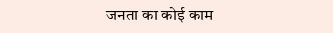जनता का कोई काम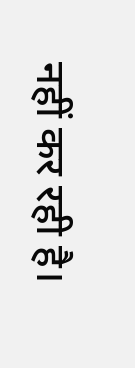नहीं कर रही है।